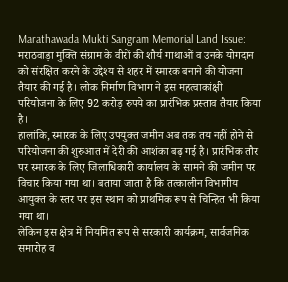Marathawada Mukti Sangram Memorial Land Issue: मराठवाड़ा मुक्ति संग्राम के वीरों की शौर्य गाथाओं व उनके योगदान को संरक्षित करने के उद्देश्य से शहर में स्मारक बनाने की योजना तैयार की गई है। लोक निर्माण विभाग ने इस महत्वाकांक्षी परियोजना के लिए 92 करोड़ रुपये का प्रारंभिक प्रस्ताव तैयार किया है।
हालांकि, स्मारक के लिए उपयुक्त जमीन अब तक तय नहीं होने से परियोजना की शुरुआत में देरी की आशंका बढ़ गई है। प्रारंभिक तौर पर स्मारक के लिए जिलाधिकारी कार्यालय के सामने की जमीन पर विचार किया गया था। बताया जाता है कि तत्कालीन विभागीय आयुक्त के स्तर पर इस स्थान को प्राथमिक रूप से चिन्हित भी किया गया था।
लेकिन इस क्षेत्र में नियमित रूप से सरकारी कार्यक्रम, सार्वजनिक समारोह व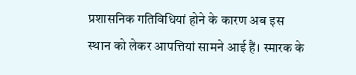प्रशासनिक गतिविधियां होने के कारण अब इस स्थान को लेकर आपत्तियां सामने आई हैं। स्मारक के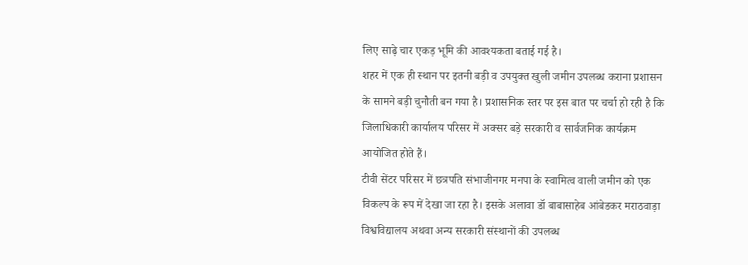लिए साढ़े चार एकड़ भूमि की आवश्यकता बताई गई है।
शहर में एक ही स्थान पर इतनी बड़ी व उपयुक्त खुली जमीन उपलब्ध कराना प्रशासन के सामने बड़ी चुनौती बन गया है। प्रशासनिक स्तर पर इस बात पर चर्चा हो रही है कि जिलाधिकारी कार्यालय परिसर में अक्सर बड़े सरकारी व सार्वजनिक कार्यक्रम आयोजित होते हैं।
टीवी सेंटर परिसर में छत्रपति संभाजीनगर मनपा के स्वामित्व वाली जमीन को एक विकल्प के रूप में देखा जा रहा है। इसके अलावा डॉ बाबासाहेब आंबेडकर मराठवाड़ा विश्वविद्यालय अथवा अन्य सरकारी संस्थानों की उपलब्ध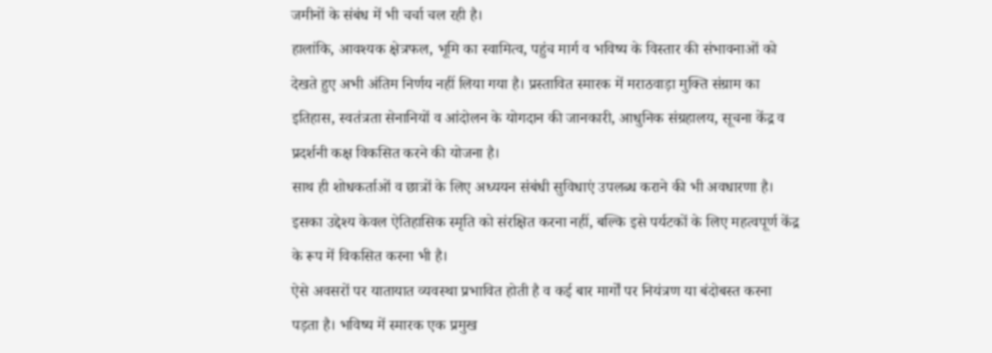जमीनों के संबंध में भी चर्चा चल रही है।
हालांकि, आवश्यक क्षेत्रफल, भूमि का स्वामित्व, पहुंच मार्ग व भविष्य के विस्तार की संभावनाओं को देखते हुए अभी अंतिम निर्णय नहीं लिया गया है। प्रस्तावित स्मारक में मराठवाड़ा मुक्ति संग्राम का इतिहास, स्वतंत्रता सेनानियों व आंदोलन के योगदान की जानकारी, आधुनिक संग्रहालय, सूचना केंद्र व प्रदर्शनी कक्ष विकसित करने की योजना है।
साथ ही शोधकर्ताओं व छात्रों के लिए अध्ययन संबंधी सुविधाएं उपलब्ध कराने की भी अवधारणा है। इसका उद्देश्य केवल ऐतिहासिक स्मृति को संरक्षित करना नहीं, बल्कि इसे पर्यटकों के लिए महत्वपूर्ण केंद्र के रूप में विकसित करना भी है।
ऐसे अवसरों पर यातायात व्यवस्था प्रभावित होती है व कई बार मार्गों पर नियंत्रण या बंदोबस्त करना पड़ता है। भविष्य में स्मारक एक प्रमुख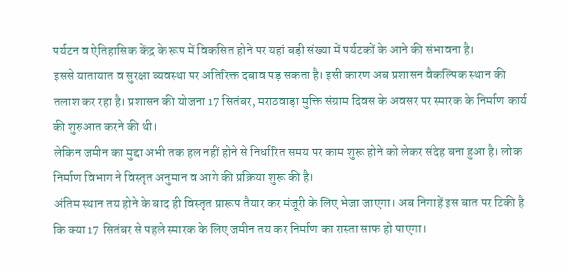पर्यटन व ऐतिहासिक केंद्र के रूप में विकसित होने पर यहां बड़ी संख्या में पर्यटकों के आने की संभावना है।
इससे यातायात व सुरक्षा व्यवस्था पर अतिरिक्त दबाव पड़ सकता है। इसी कारण अब प्रशासन वैकल्पिक स्थान की तलाश कर रहा है। प्रशासन की योजना 17 सितंबर, मराठवाड़ा मुक्ति संग्राम दिवस के अवसर पर स्मारक के निर्माण कार्य की शुरुआत करने की थी।
लेकिन जमीन का मुद्दा अभी तक हल नहीं होने से निर्धारित समय पर काम शुरू होने को लेकर संदेह बना हुआ है। लोक निर्माण विभाग ने विस्तृत अनुमान व आगे की प्रक्रिया शुरू की है।
अंतिम स्थान तय होने के बाद ही विस्तृत प्रारूप तैयार कर मंजूरी के लिए भेजा जाएगा। अब निगाहें इस बात पर टिकी है कि क्या 17 सितंबर से पहले स्मारक के लिए जमीन तय कर निर्माण का रास्ता साफ हो पाएगा।